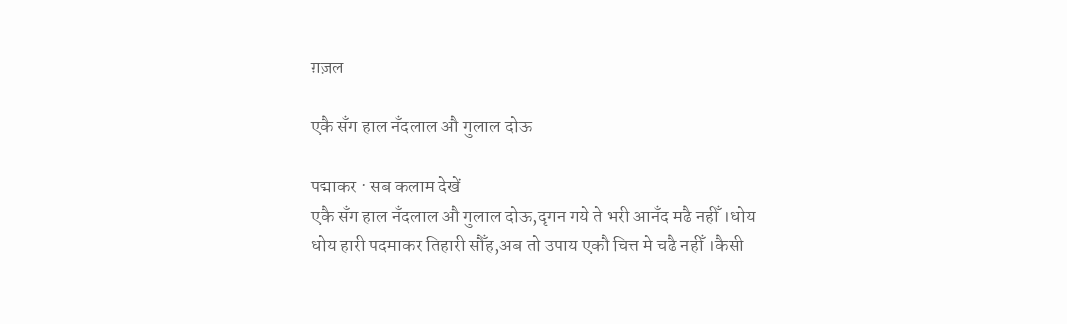ग़ज़ल

एकै सँग हाल नँदलाल औ गुलाल दोऊ

पद्माकर · सब कलाम देखें
एकै सँग हाल नँदलाल औ गुलाल दोऊ,दृगन गये ते भरी आनँद मढै नहीँ ।धोय धोय हारी पदमाकर तिहारी सौँह,अब तो उपाय एकौ चित्त मे चढै नहीँ ।कैसी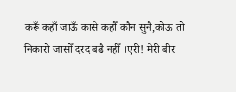करूँ कहाँ जाऊँ कासे कहौँ कौन सुनै,कोऊ तो निकारो जासोँ दरद बढै नहीँ ।एरी! मेरी बीर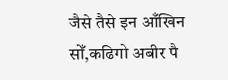जैसे तैसे इन आँखिन सोँ,कढिगो अबीर पै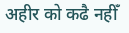अहीर को कढै नहीँ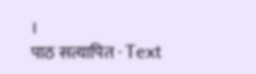।
पाठ सत्यापित · Text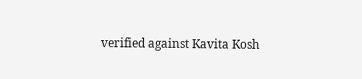verified against Kavita Kosh